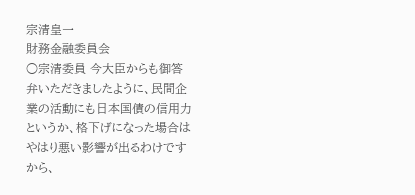宗清皇一
財務金融委員会
○宗清委員 今大臣からも御答弁いただきましたように、民間企業の活動にも日本国債の信用力というか、格下げになった場合はやはり悪い影響が出るわけですから、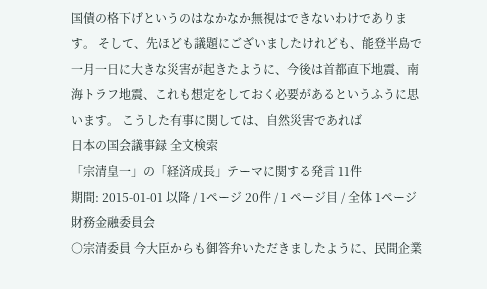国債の格下げというのはなかなか無視はできないわけであります。 そして、先ほども議題にございましたけれども、能登半島で一月一日に大きな災害が起きたように、今後は首都直下地震、南海トラフ地震、これも想定をしておく必要があるというふうに思います。 こうした有事に関しては、自然災害であれば
日本の国会議事録 全文検索
「宗清皇一」の「経済成長」テーマに関する発言 11件
期間: 2015-01-01 以降 / 1ページ 20件 / 1 ページ目 / 全体 1ページ
財務金融委員会
○宗清委員 今大臣からも御答弁いただきましたように、民間企業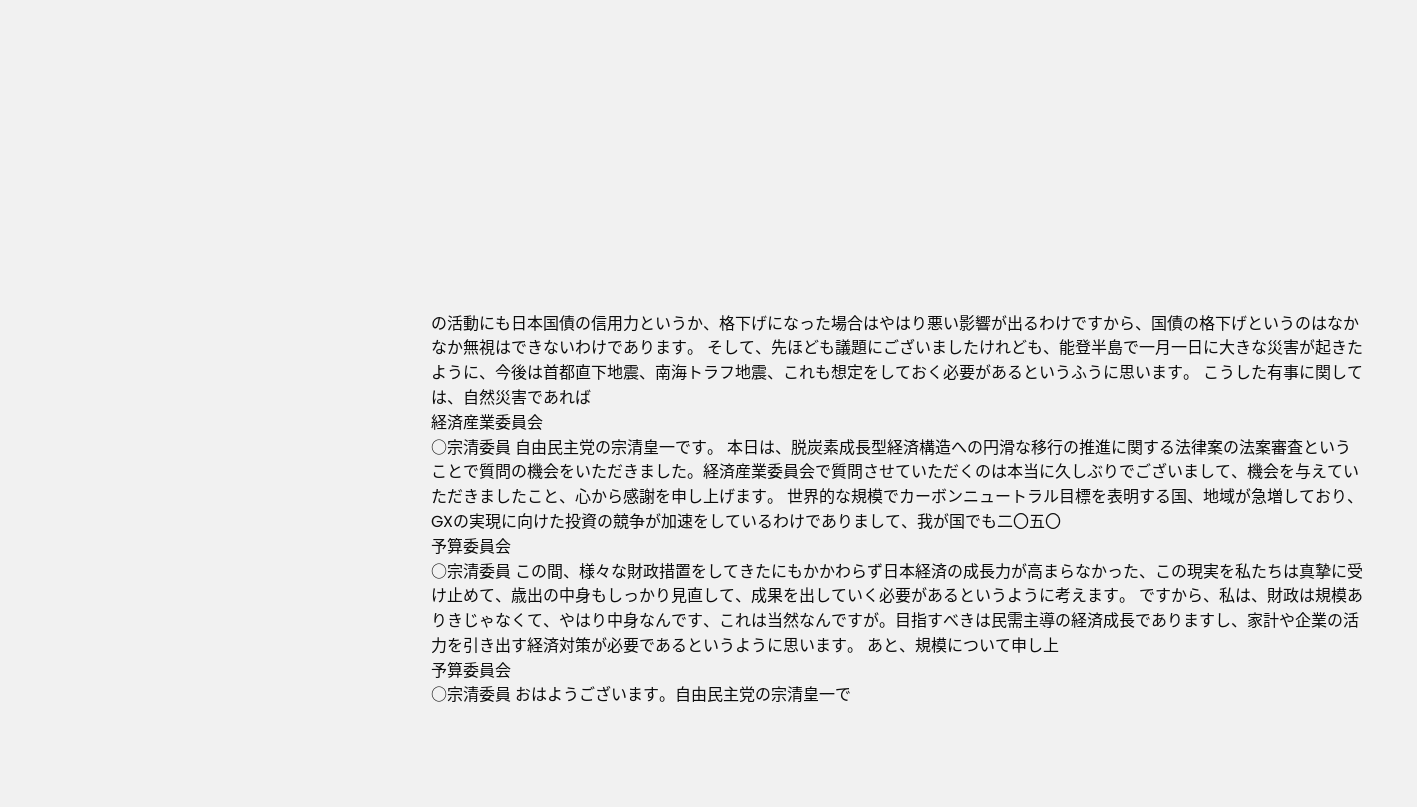の活動にも日本国債の信用力というか、格下げになった場合はやはり悪い影響が出るわけですから、国債の格下げというのはなかなか無視はできないわけであります。 そして、先ほども議題にございましたけれども、能登半島で一月一日に大きな災害が起きたように、今後は首都直下地震、南海トラフ地震、これも想定をしておく必要があるというふうに思います。 こうした有事に関しては、自然災害であれば
経済産業委員会
○宗清委員 自由民主党の宗清皇一です。 本日は、脱炭素成長型経済構造への円滑な移行の推進に関する法律案の法案審査ということで質問の機会をいただきました。経済産業委員会で質問させていただくのは本当に久しぶりでございまして、機会を与えていただきましたこと、心から感謝を申し上げます。 世界的な規模でカーボンニュートラル目標を表明する国、地域が急増しており、GXの実現に向けた投資の競争が加速をしているわけでありまして、我が国でも二〇五〇
予算委員会
○宗清委員 この間、様々な財政措置をしてきたにもかかわらず日本経済の成長力が高まらなかった、この現実を私たちは真摯に受け止めて、歳出の中身もしっかり見直して、成果を出していく必要があるというように考えます。 ですから、私は、財政は規模ありきじゃなくて、やはり中身なんです、これは当然なんですが。目指すべきは民需主導の経済成長でありますし、家計や企業の活力を引き出す経済対策が必要であるというように思います。 あと、規模について申し上
予算委員会
○宗清委員 おはようございます。自由民主党の宗清皇一で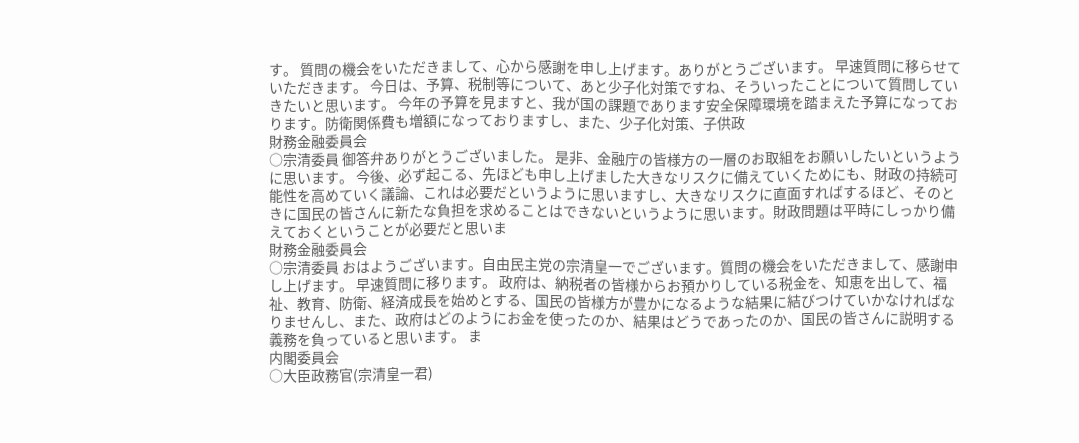す。 質問の機会をいただきまして、心から感謝を申し上げます。ありがとうございます。 早速質問に移らせていただきます。 今日は、予算、税制等について、あと少子化対策ですね、そういったことについて質問していきたいと思います。 今年の予算を見ますと、我が国の課題であります安全保障環境を踏まえた予算になっております。防衛関係費も増額になっておりますし、また、少子化対策、子供政
財務金融委員会
○宗清委員 御答弁ありがとうございました。 是非、金融庁の皆様方の一層のお取組をお願いしたいというように思います。 今後、必ず起こる、先ほども申し上げました大きなリスクに備えていくためにも、財政の持続可能性を高めていく議論、これは必要だというように思いますし、大きなリスクに直面すればするほど、そのときに国民の皆さんに新たな負担を求めることはできないというように思います。財政問題は平時にしっかり備えておくということが必要だと思いま
財務金融委員会
○宗清委員 おはようございます。自由民主党の宗清皇一でございます。質問の機会をいただきまして、感謝申し上げます。 早速質問に移ります。 政府は、納税者の皆様からお預かりしている税金を、知恵を出して、福祉、教育、防衛、経済成長を始めとする、国民の皆様方が豊かになるような結果に結びつけていかなければなりませんし、また、政府はどのようにお金を使ったのか、結果はどうであったのか、国民の皆さんに説明する義務を負っていると思います。 ま
内閣委員会
○大臣政務官(宗清皇一君)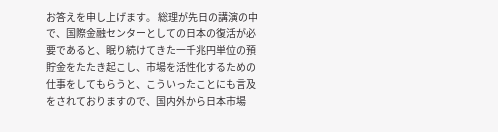お答えを申し上げます。 総理が先日の講演の中で、国際金融センターとしての日本の復活が必要であると、眠り続けてきた一千兆円単位の預貯金をたたき起こし、市場を活性化するための仕事をしてもらうと、こういったことにも言及をされておりますので、国内外から日本市場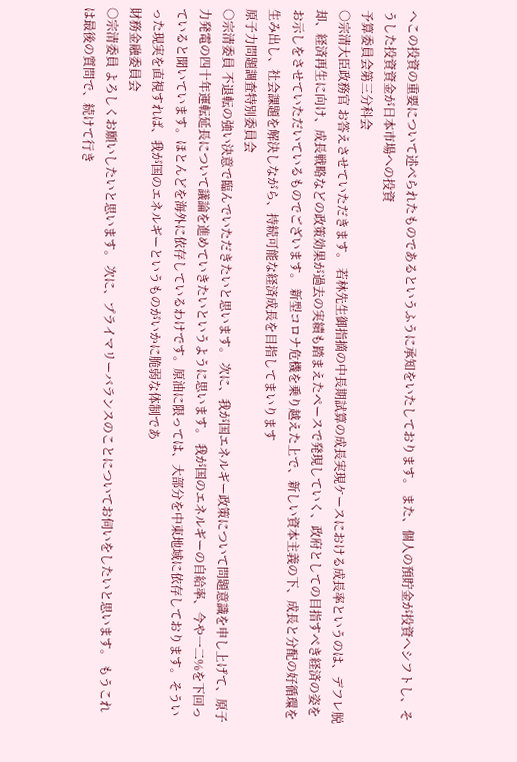へこの投資の重要について述べられたものであるというふうに承知をいたしております。 また、個人の預貯金が投資へシフトし、そうした投資資金が日本市場への投資
予算委員会第三分科会
○宗清大臣政務官 お答えさせていただきます。 若林先生御指摘の中長期試算の成長実現ケースにおける成長率というのは、デフレ脱却、経済再生に向け、成長戦略などの政策効果が過去の実績も踏まえたペースで発現していく、政府としての目指すべき経済の姿をお示しをさせていただいているものでございます。 新型コロナ危機を乗り越えた上で、新しい資本主義の下、成長と分配の好循環を生み出し、社会課題を解決しながら、持続可能な経済成長を目指してまいります
原子力問題調査特別委員会
○宗清委員 不退転の強い決意で臨んでいただきたいと思います。 次に、我が国エネルギー政策について問題意識を申し上げて、原子力発電の四十年運転延長について議論を進めていきたいというように思います。 我が国のエネルギーの自給率、今や一二%を下回っていると聞いています。ほとんどを海外に依存しているわけです。原油に限っては、大部分を中東地域に依存しております。そういった現実を直視すれば、我が国のエネルギーというものがいかに脆弱な体制であ
財務金融委員会
○宗清委員 よろしくお願いしたいと思います。 次に、プライマリーバランスのことについてお伺いをしたいと思います。 もうこれは最後の質問で、続けて行き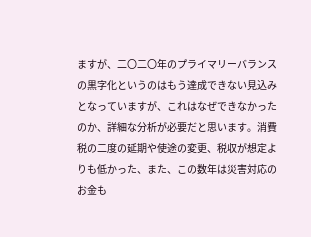ますが、二〇二〇年のプライマリーバランスの黒字化というのはもう達成できない見込みとなっていますが、これはなぜできなかったのか、詳細な分析が必要だと思います。消費税の二度の延期や使途の変更、税収が想定よりも低かった、また、この数年は災害対応のお金も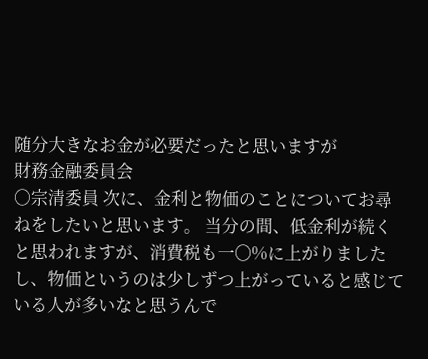随分大きなお金が必要だったと思いますが
財務金融委員会
○宗清委員 次に、金利と物価のことについてお尋ねをしたいと思います。 当分の間、低金利が続くと思われますが、消費税も一〇%に上がりましたし、物価というのは少しずつ上がっていると感じている人が多いなと思うんで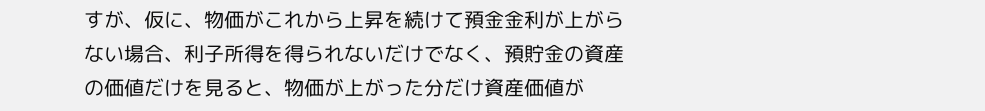すが、仮に、物価がこれから上昇を続けて預金金利が上がらない場合、利子所得を得られないだけでなく、預貯金の資産の価値だけを見ると、物価が上がった分だけ資産価値が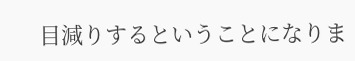目減りするということになりま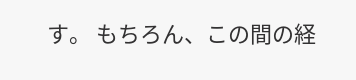す。 もちろん、この間の経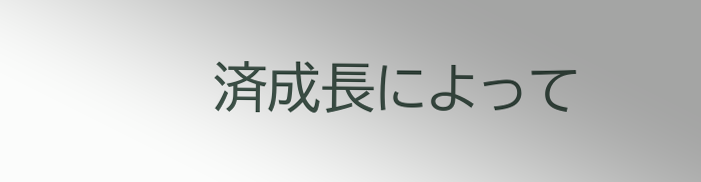済成長によって